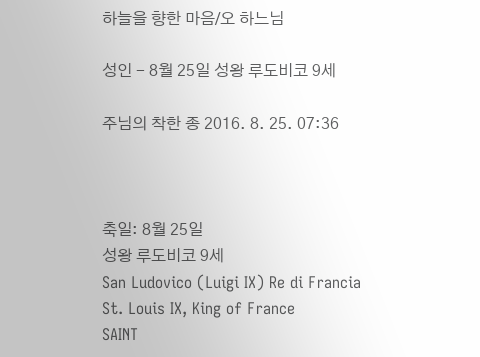하늘을 향한 마음/오 하느님

성인 - 8월 25일 성왕 루도비코 9세

주님의 착한 종 2016. 8. 25. 07:36



축일: 8월 25일
성왕 루도비코 9세
San Ludovico (Luigi IX) Re di Francia
St. Louis IX, King of France
SAINT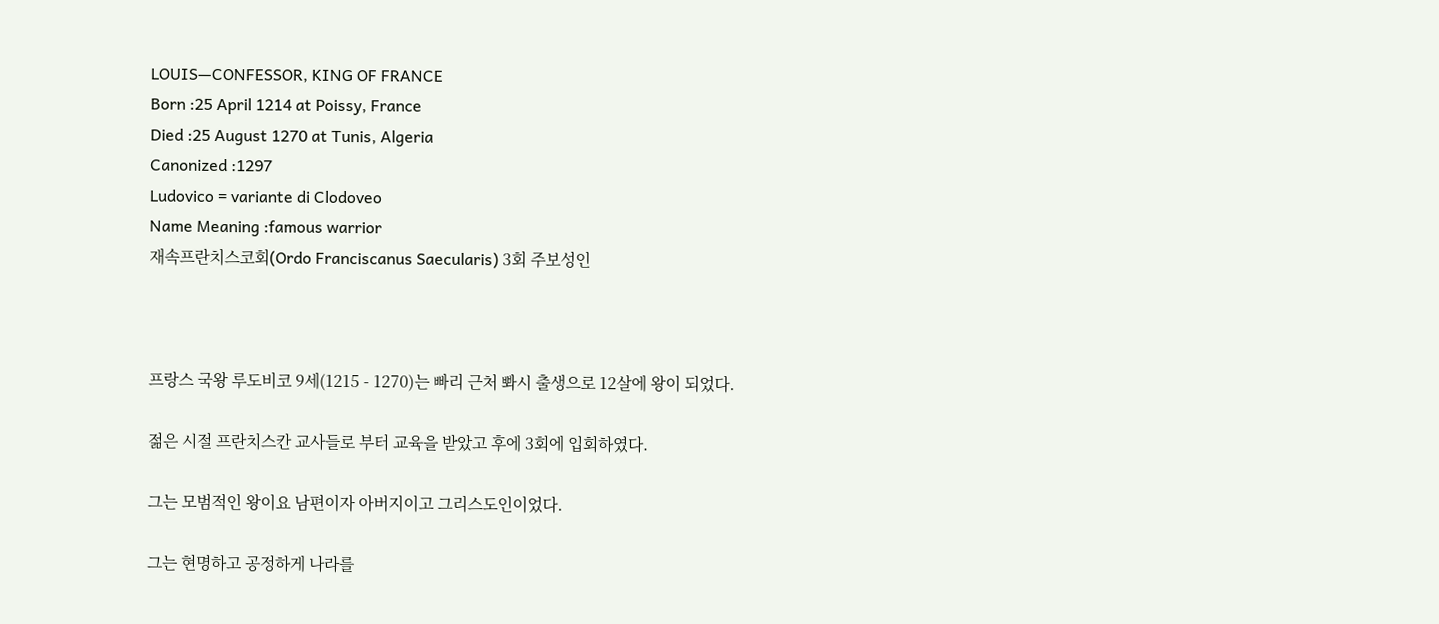LOUIS—CONFESSOR, KING OF FRANCE
Born :25 April 1214 at Poissy, France
Died :25 August 1270 at Tunis, Algeria
Canonized :1297
Ludovico = variante di Clodoveo
Name Meaning :famous warrior
재속프란치스코회(Ordo Franciscanus Saecularis) 3회 주보성인



프랑스 국왕 루도비코 9세(1215 - 1270)는 빠리 근처 뽜시 출생으로 12살에 왕이 되었다.

젊은 시절 프란치스칸 교사들로 부터 교육을 받았고 후에 3회에 입회하였다.

그는 모범적인 왕이요 남편이자 아버지이고 그리스도인이었다.

그는 현명하고 공정하게 나라를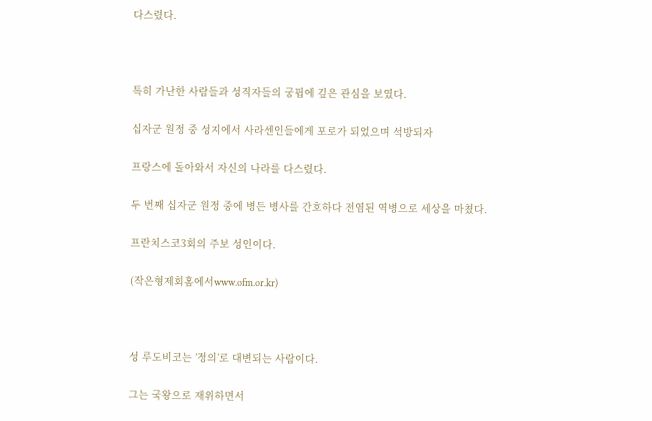다스렸다.



특히 가난한 사람들과 성직자들의 궁핍에 깊은 관심을 보였다.

십자군 원정 중 성지에서 사라센인들에게 포로가 되었으며 석방되자

프랑스에 돌아와서 자신의 나라를 다스렸다.

두 번째 십자군 원정 중에 병든 병사를 간호하다 전염된 역병으로 세상을 마쳤다.

프란치스코3회의 주보 성인이다.

(작은형제회홈에서www.ofm.or.kr)



성 루도비코는 ’정의’로 대변되는 사람이다.

그는 국왕으로 재위하면서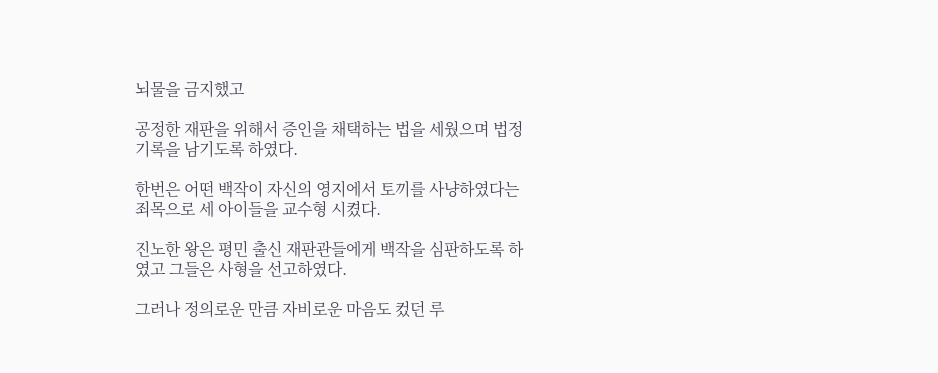뇌물을 금지했고

공정한 재판을 위해서 증인을 채택하는 법을 세웠으며 법정 기록을 남기도록 하였다.

한번은 어떤 백작이 자신의 영지에서 토끼를 사냥하였다는 죄목으로 세 아이들을 교수형 시켰다.

진노한 왕은 평민 출신 재판관들에게 백작을 심판하도록 하였고 그들은 사형을 선고하였다.

그러나 정의로운 만큼 자비로운 마음도 컸던 루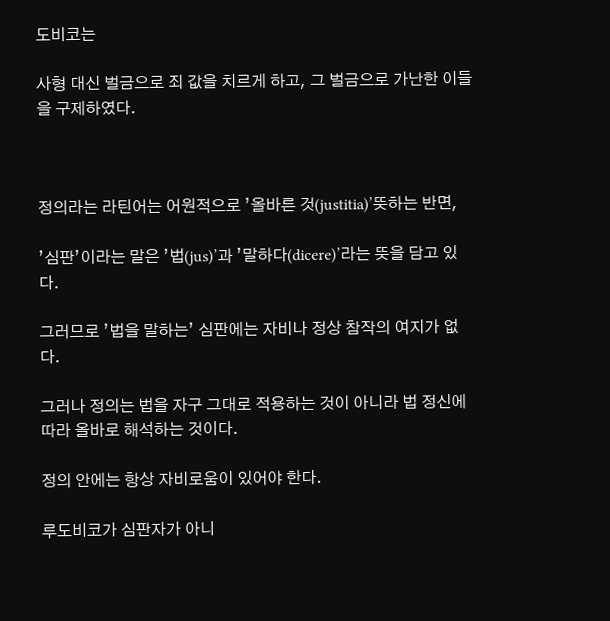도비코는

사형 대신 벌금으로 죄 값을 치르게 하고, 그 벌금으로 가난한 이들을 구제하였다.



정의라는 라틴어는 어원적으로 ’올바른 것(justitia)’뜻하는 반면,

’심판’이라는 말은 ’법(jus)’과 ’말하다(dicere)’라는 뜻을 담고 있다.

그러므로 ’법을 말하는’ 심판에는 자비나 정상 참작의 여지가 없다.

그러나 정의는 법을 자구 그대로 적용하는 것이 아니라 법 정신에 따라 올바로 해석하는 것이다.

정의 안에는 항상 자비로움이 있어야 한다.

루도비코가 심판자가 아니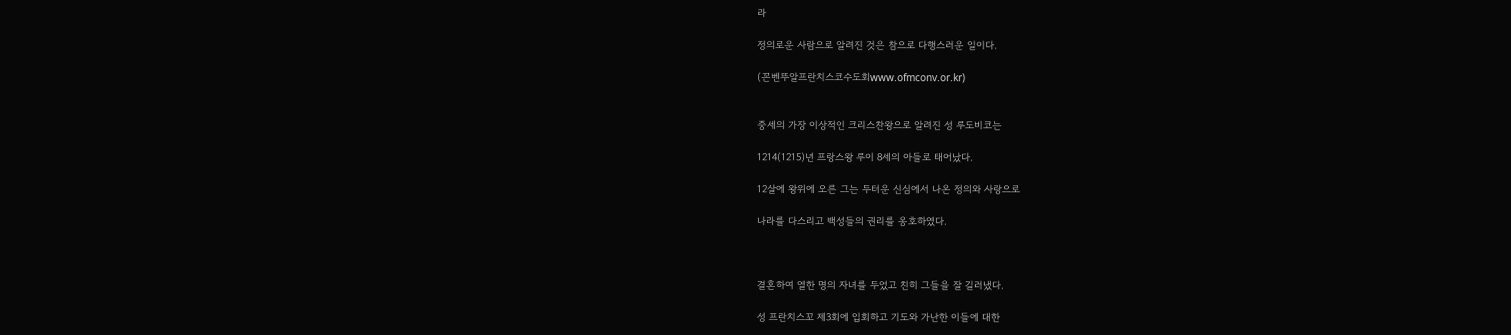라

정의로운 사람으로 알려진 것은 참으로 다행스러운 일이다.

(꼰벤뚜알프란치스코수도회www.ofmconv.or.kr)


중세의 가장 이상적인 크리스찬왕으로 알려진 성 루도비코는

1214(1215)년 프랑스왕 루이 8세의 아들로 태어났다.

12살에 왕위에 오른 그는 두터운 신심에서 나온 정의와 사랑으로

나라를 다스리고 백성들의 권리를 옹호하였다.



결혼하여 열한 명의 자녀를 두었고 친히 그들을 잘 길러냈다.

성 프란치스꼬 제3회에 입회하고 기도와 가난한 이들에 대한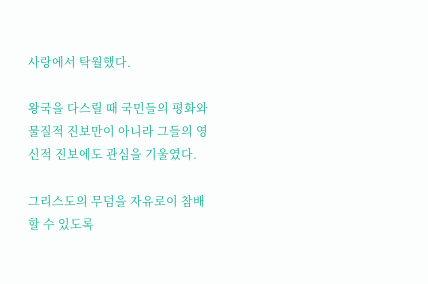사랑에서 탁월했다.

왕국을 다스릴 때 국민들의 평화와 물질적 진보만이 아니라 그들의 영신적 진보에도 관심을 기울였다.

그리스도의 무덤을 자유로이 참배할 수 있도록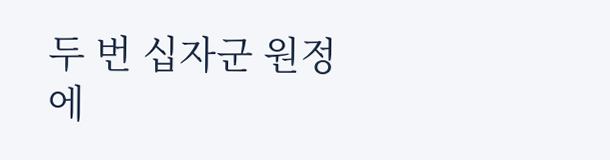두 번 십자군 원정에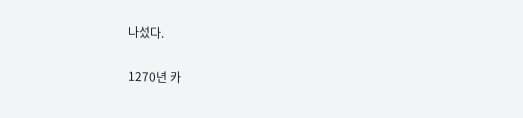나섰다.

1270년 카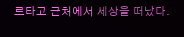르타고 근처에서 세상을 떠났다.